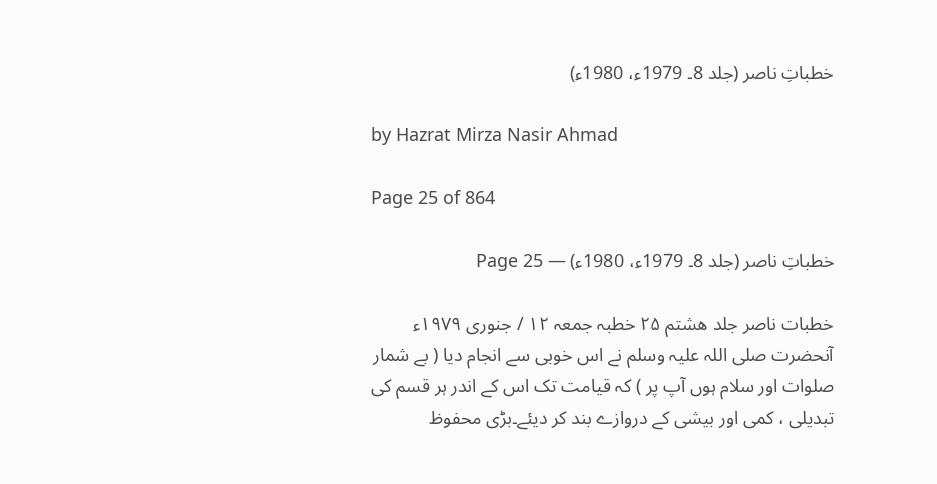خطباتِ ناصر (جلد 8۔ 1979ء، 1980ء)

by Hazrat Mirza Nasir Ahmad

Page 25 of 864

خطباتِ ناصر (جلد 8۔ 1979ء، 1980ء) — Page 25

خطبات ناصر جلد هشتم ۲۵ خطبہ جمعہ ۱۲ / جنوری ۱۹۷۹ء آنحضرت صلی اللہ علیہ وسلم نے اس خوبی سے انجام دیا ( بے شمار صلوات اور سلام ہوں آپ پر ) کہ قیامت تک اس کے اندر ہر قسم کی تبدیلی ، کمی اور بیشی کے دروازے بند کر دیئے۔بڑی محفوظ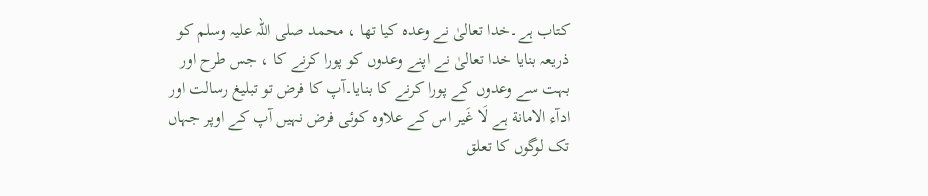کتاب ہے۔خدا تعالیٰ نے وعدہ کیا تھا ، محمد صلی اللہ علیہ وسلم کو ذریعہ بنایا خدا تعالیٰ نے اپنے وعدوں کو پورا کرنے کا ، جس طرح اور بہت سے وعدوں کے پورا کرنے کا بنایا۔آپ کا فرض تو تبلیغ رسالت اور ادآء الامانة ہے لَا غَیر اس کے علاوہ کوئی فرض نہیں آپ کے اوپر جہاں تک لوگوں کا تعلق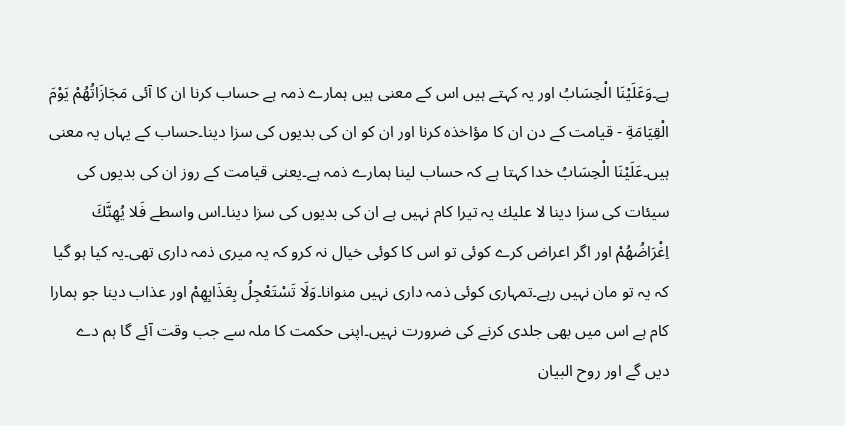ہے۔وَعَلَيْنَا الْحِسَابُ اور یہ کہتے ہیں اس کے معنی ہیں ہمارے ذمہ ہے حساب کرنا ان کا آئی مَجَازَاتُهُمْ يَوْمَ الْقِيَامَةِ - قیامت کے دن ان کا مؤاخذہ کرنا اور ان کو ان کی بدیوں کی سزا دینا۔حساب کے یہاں یہ معنی ہیں۔عَلَيْنَا الْحِسَابُ خدا کہتا ہے کہ حساب لینا ہمارے ذمہ ہے۔یعنی قیامت کے روز ان کی بدیوں کی سیئات کی سزا دینا لا عليك یہ تیرا کام نہیں ہے ان کی بدیوں کی سزا دینا۔اس واسطے فَلا يُهِنَّكَ اِغْرَاضُهُمْ اور اگر اعراض کرے کوئی تو اس کا کوئی خیال نہ کرو کہ یہ میری ذمہ داری تھی۔یہ کیا ہو گیا کہ یہ تو مان نہیں رہے۔تمہاری کوئی ذمہ داری نہیں منوانا۔وَلَا تَسْتَعْجِلُ بِعَذَابِهِمْ اور عذاب دینا جو ہمارا کام ہے اس میں بھی جلدی کرنے کی ضرورت نہیں۔اپنی حکمت کا ملہ سے جب وقت آئے گا ہم دے دیں گے اور روح البیان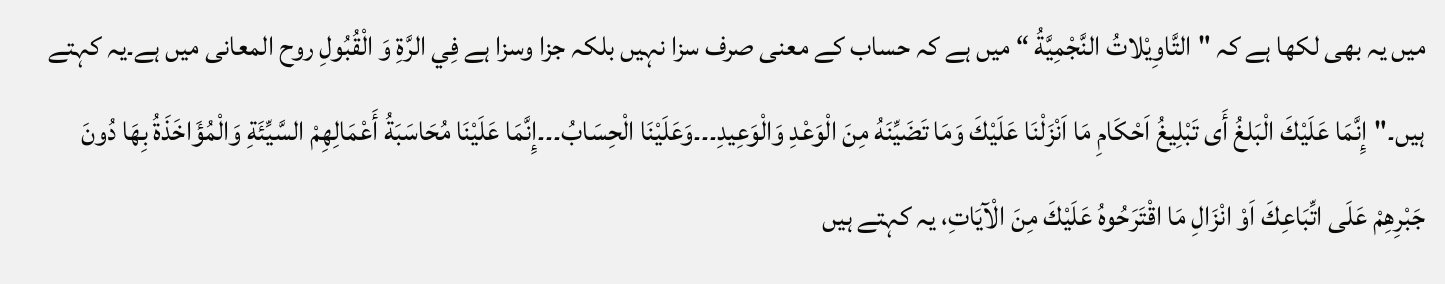میں یہ بھی لکھا ہے کہ "التَّاوِيْلاتُ النَّجْمِيَّةُ “ میں ہے کہ حساب کے معنی صرف سزا نہیں بلکہ جزا وسزا ہے فِي الرَّةِ وَ الْقُبُولِ روح المعانی میں ہے۔یہ کہتے ہیں۔"إِنَّمَا عَلَيْكَ الْبَلغُ أَى تَبْلِيغُ اَحْكَامِ مَا اَنْزَلْنَا عَلَيْكَ وَمَا تَضَيِّنَهُ مِنَ الْوَعْدِ وَالْوَعِيدِ۔۔۔وَعَلَيْنَا الْحِسَابُ۔۔۔إِنَّمَا عَلَيْنَا مُحَاسَبَةُ أَعْمَالِهِمْ السَّيِّئَةِ وَالْمُؤَاخَذَةُ بِهَا دُونَ جَبْرِهِمْ عَلَى اتِّبَاعِكَ اَوْ انْزَالِ مَا اقْتَرَحُوهُ عَلَيْكَ مِنَ الْآيَاتِ، یہ کہتے ہیں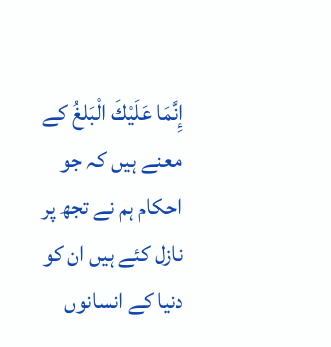إِنَّمَا عَلَيْكَ الْبَلغُ کے معنے ہیں کہ جو احکام ہم نے تجھ پر نازل کئے ہیں ان کو دنیا کے انسانوں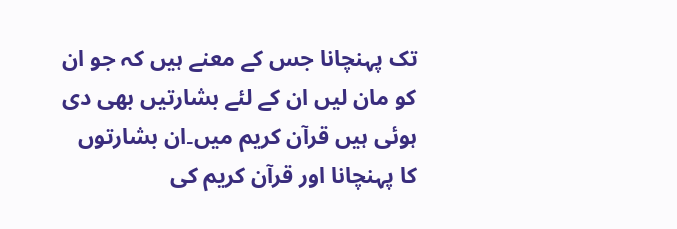تک پہنچانا جس کے معنے ہیں کہ جو ان کو مان لیں ان کے لئے بشارتیں بھی دی ہوئی ہیں قرآن کریم میں۔ان بشارتوں کا پہنچانا اور قرآن کریم کی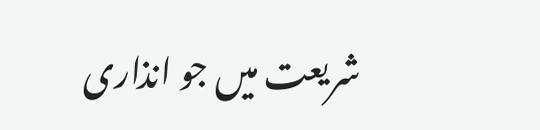شریعت میں جو انذاری